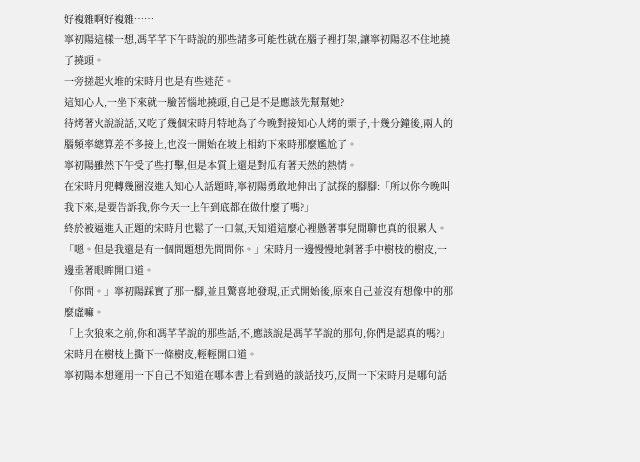好複雜啊好複雜……
寧初陽這樣一想,馮芊芊下午時說的那些諸多可能性就在腦子裡打架,讓寧初陽忍不住地撓了撓頭。
一旁搓起火堆的宋時月也是有些迷茫。
這知心人,一坐下來就一臉苦惱地撓頭,自己是不是應該先幫幫她?
待烤著火說說話,又吃了幾個宋時月特地為了今晚對接知心人烤的栗子,十幾分鐘後,兩人的腦頻率總算差不多接上,也沒一開始在坡上相約下來時那麼尷尬了。
寧初陽雖然下午受了些打擊,但是本質上還是對瓜有著天然的熱情。
在宋時月兜轉幾圈沒進入知心人話題時,寧初陽勇敢地伸出了試探的腳腳:「所以你今晚叫我下來,是要告訴我,你今天一上午到底都在做什麼了嗎?」
終於被逼進入正題的宋時月也鬆了一口氣,天知道這麼心裡懸著事兒閒聊也真的很累人。
「嗯。但是我還是有一個問題想先問問你。」宋時月一邊慢慢地剝著手中樹枝的樹皮,一邊垂著眼眸開口道。
「你問。」寧初陽踩實了那一腳,並且驚喜地發現,正式開始後,原來自己並沒有想像中的那麼虛嘛。
「上次狼來之前,你和馮芊芊說的那些話,不,應該說是馮芊芊說的那句,你們是認真的嗎?」宋時月在樹枝上撕下一條樹皮,輕輕開口道。
寧初陽本想運用一下自己不知道在哪本書上看到過的談話技巧,反問一下宋時月是哪句話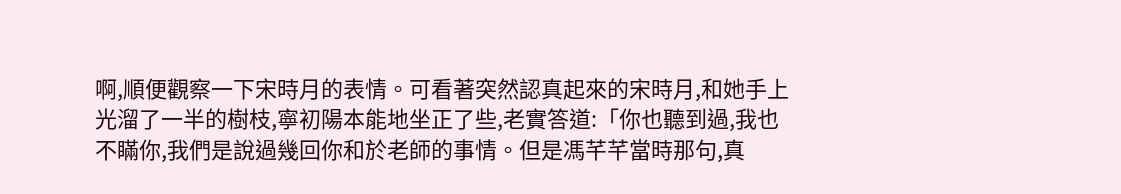啊,順便觀察一下宋時月的表情。可看著突然認真起來的宋時月,和她手上光溜了一半的樹枝,寧初陽本能地坐正了些,老實答道:「你也聽到過,我也不瞞你,我們是說過幾回你和於老師的事情。但是馮芊芊當時那句,真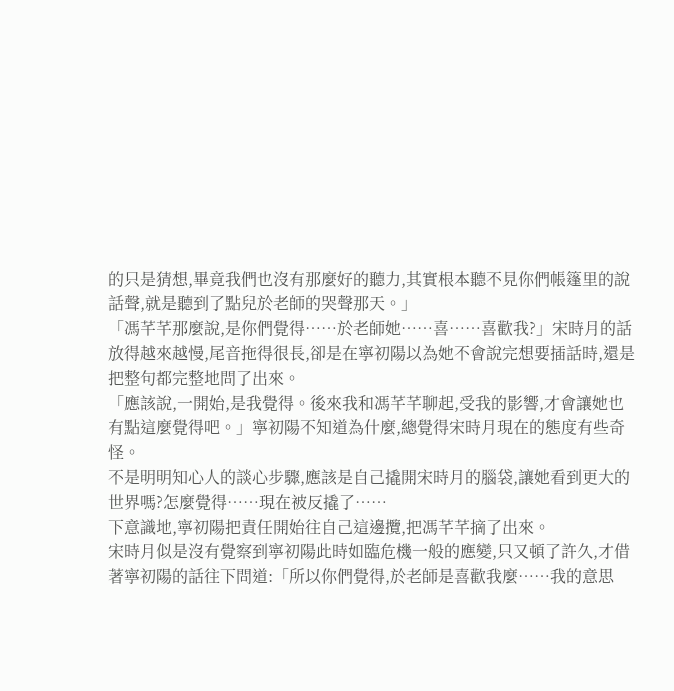的只是猜想,畢竟我們也沒有那麼好的聽力,其實根本聽不見你們帳篷里的說話聲,就是聽到了點兒於老師的哭聲那天。」
「馮芊芊那麼說,是你們覺得……於老師她……喜……喜歡我?」宋時月的話放得越來越慢,尾音拖得很長,卻是在寧初陽以為她不會說完想要插話時,還是把整句都完整地問了出來。
「應該說,一開始,是我覺得。後來我和馮芊芊聊起,受我的影響,才會讓她也有點這麼覺得吧。」寧初陽不知道為什麼,總覺得宋時月現在的態度有些奇怪。
不是明明知心人的談心步驟,應該是自己撬開宋時月的腦袋,讓她看到更大的世界嗎?怎麼覺得……現在被反撬了……
下意識地,寧初陽把責任開始往自己這邊攬,把馮芊芊摘了出來。
宋時月似是沒有覺察到寧初陽此時如臨危機一般的應變,只又頓了許久,才借著寧初陽的話往下問道:「所以你們覺得,於老師是喜歡我麼……我的意思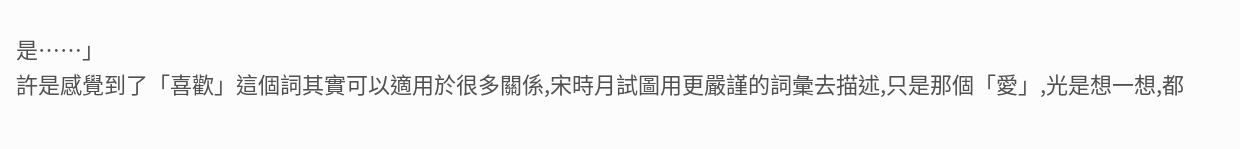是……」
許是感覺到了「喜歡」這個詞其實可以適用於很多關係,宋時月試圖用更嚴謹的詞彙去描述,只是那個「愛」,光是想一想,都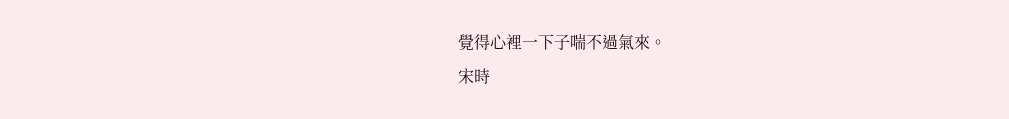覺得心裡一下子喘不過氣來。
宋時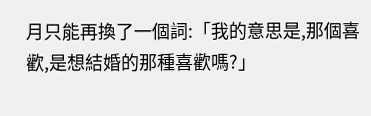月只能再換了一個詞:「我的意思是,那個喜歡,是想結婚的那種喜歡嗎?」